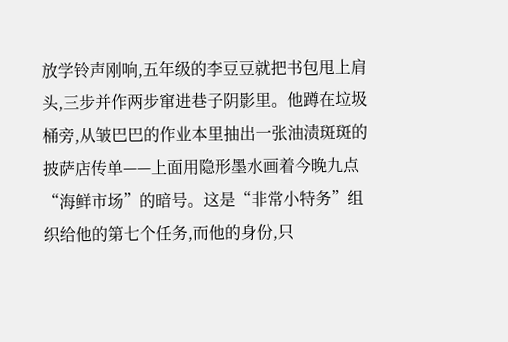放学铃声刚响,五年级的李豆豆就把书包甩上肩头,三步并作两步窜进巷子阴影里。他蹲在垃圾桶旁,从皱巴巴的作业本里抽出一张油渍斑斑的披萨店传单——上面用隐形墨水画着今晚九点“海鲜市场”的暗号。这是“非常小特务”组织给他的第七个任务,而他的身份,只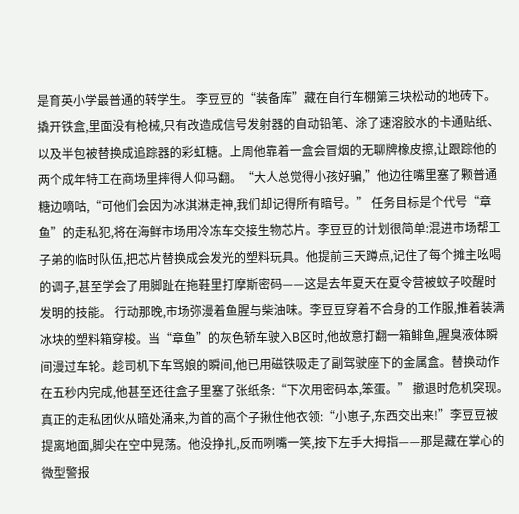是育英小学最普通的转学生。 李豆豆的“装备库”藏在自行车棚第三块松动的地砖下。撬开铁盒,里面没有枪械,只有改造成信号发射器的自动铅笔、涂了速溶胶水的卡通贴纸、以及半包被替换成追踪器的彩虹糖。上周他靠着一盒会冒烟的无聊牌橡皮擦,让跟踪他的两个成年特工在商场里摔得人仰马翻。“大人总觉得小孩好骗,”他边往嘴里塞了颗普通糖边嘀咕,“可他们会因为冰淇淋走神,我们却记得所有暗号。” 任务目标是个代号“章鱼”的走私犯,将在海鲜市场用冷冻车交接生物芯片。李豆豆的计划很简单:混进市场帮工子弟的临时队伍,把芯片替换成会发光的塑料玩具。他提前三天蹲点,记住了每个摊主吆喝的调子,甚至学会了用脚趾在拖鞋里打摩斯密码——这是去年夏天在夏令营被蚊子咬醒时发明的技能。 行动那晚,市场弥漫着鱼腥与柴油味。李豆豆穿着不合身的工作服,推着装满冰块的塑料箱穿梭。当“章鱼”的灰色轿车驶入B区时,他故意打翻一箱鲱鱼,腥臭液体瞬间漫过车轮。趁司机下车骂娘的瞬间,他已用磁铁吸走了副驾驶座下的金属盒。替换动作在五秒内完成,他甚至还往盒子里塞了张纸条:“下次用密码本,笨蛋。” 撤退时危机突现。真正的走私团伙从暗处涌来,为首的高个子揪住他衣领:“小崽子,东西交出来!”李豆豆被提离地面,脚尖在空中晃荡。他没挣扎,反而咧嘴一笑,按下左手大拇指——那是藏在掌心的微型警报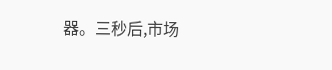器。三秒后,市场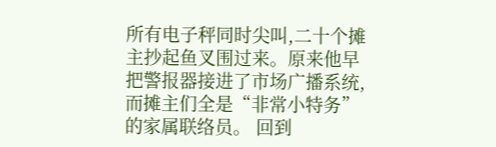所有电子秤同时尖叫,二十个摊主抄起鱼叉围过来。原来他早把警报器接进了市场广播系统,而摊主们全是“非常小特务”的家属联络员。 回到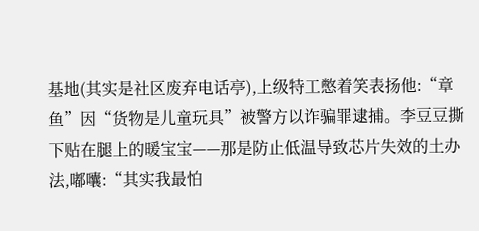基地(其实是社区废弃电话亭),上级特工憋着笑表扬他:“章鱼”因“货物是儿童玩具”被警方以诈骗罪逮捕。李豆豆撕下贴在腿上的暖宝宝——那是防止低温导致芯片失效的土办法,嘟囔:“其实我最怕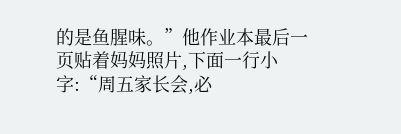的是鱼腥味。”他作业本最后一页贴着妈妈照片,下面一行小字:“周五家长会,必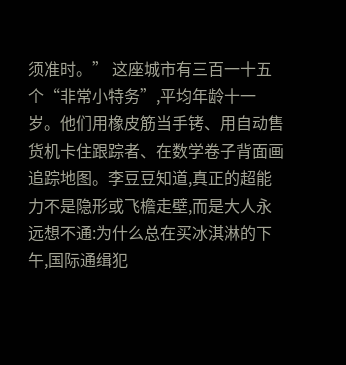须准时。” 这座城市有三百一十五个“非常小特务”,平均年龄十一岁。他们用橡皮筋当手铐、用自动售货机卡住跟踪者、在数学卷子背面画追踪地图。李豆豆知道,真正的超能力不是隐形或飞檐走壁,而是大人永远想不通:为什么总在买冰淇淋的下午,国际通缉犯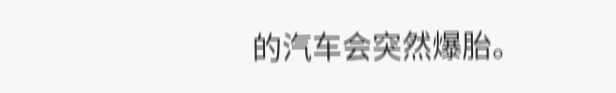的汽车会突然爆胎。